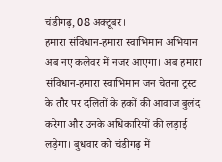चंडीगढ़, 08 अक्टूबर।
हमारा संविधान-हमारा स्वाभिमान अभियान अब नए कलेवर में नजर आएगा। अब हमारा संविधान-हमारा स्वाभिमान जन चेतना ट्रस्ट के तौर पर दलितों के हकों की आवाज बुलंद करेगा और उनके अधिकारियों की लड़ाई लड़ेगा। बुधवार को चंडीगढ़ में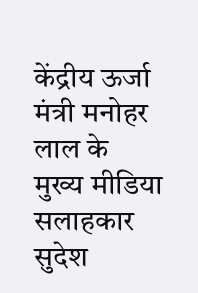केंद्रीय ऊर्जा मंत्री मनोहर लाल के मुख्य मीडिया सलाहकार सुदेश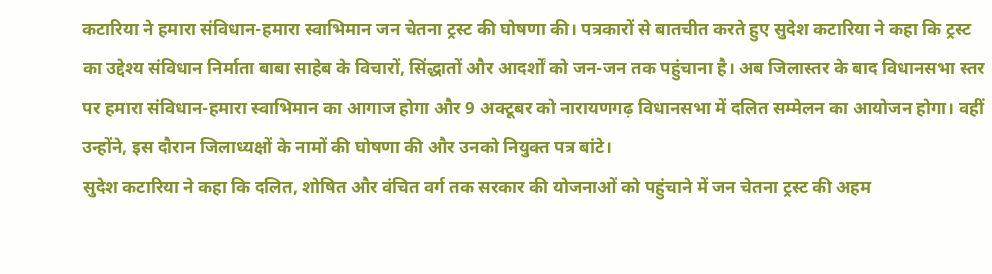कटारिया ने हमारा संविधान-हमारा स्वाभिमान जन चेतना ट्रस्ट की घोषणा की। पत्रकारों से बातचीत करते हुए सुदेश कटारिया ने कहा कि ट्रस्ट का उद्देश्य संविधान निर्माता बाबा साहेब के विचारों, सिंद्धातों और आदर्शों को जन-जन तक पहुंचाना है। अब जिलास्तर के बाद विधानसभा स्तर पर हमारा संविधान-हमारा स्वाभिमान का आगाज होगा और 9 अक्टूबर को नारायणगढ़ विधानसभा में दलित सम्मेलन का आयोजन होगा। वहीं उन्होंने, इस दौरान जिलाध्यक्षों के नामों की घोषणा की और उनको नियुक्त पत्र बांटे।
सुदेश कटारिया ने कहा कि दलित, शोषित और वंचित वर्ग तक सरकार की योजनाओं को पहुंचाने में जन चेतना ट्रस्ट की अहम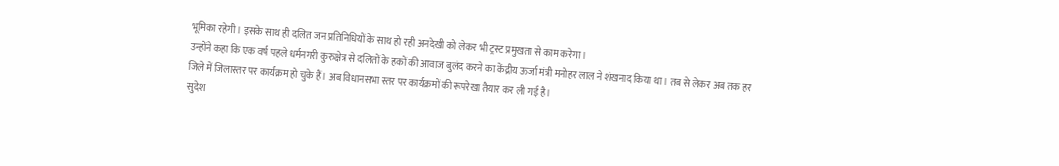भूमिका रहेगी। इसके साथ ही दलित जन प्रतिनिधियों के साथ हो रही अनदेखी को लेकर भी ट्रस्ट प्रमुखता से काम करेगा।
उन्होंने कहा कि एक वर्ष पहले धर्मनगरी कुरुक्षेत्र से दलितों के हकों की आवाज बुलंद करने का केंद्रीय ऊर्जा मंत्री मनोहर लाल ने शंखनाद किया था। तब से लेकर अब तक हर जिले में जिलास्तर पर कार्यक्रम हो चुके हैं। अब विधानसभा स्तर पर कार्यक्रमों की रूपरेखा तैयार कर ली गई है।
सुदेश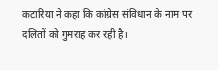कटारिया ने कहा कि कांग्रेस संविधान के नाम पर दलितों को गुमराह कर रही है।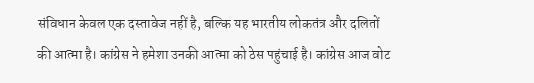संविधान केवल एक दस्तावेज नहीं है, बल्कि यह भारतीय लोकतंत्र और दलितों की आत्मा है। कांग्रेस ने हमेशा उनकी आत्मा को ठेस पहुंचाई है। कांग्रेस आज वोट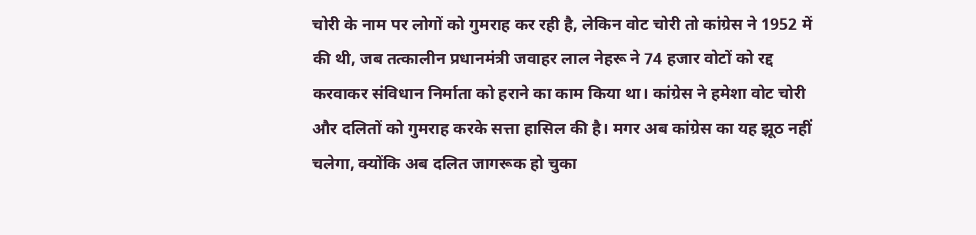चोरी के नाम पर लोगों को गुमराह कर रही है, लेकिन वोट चोरी तो कांग्रेस ने 1952 में की थी, जब तत्कालीन प्रधानमंत्री जवाहर लाल नेहरू ने 74 हजार वोटों को रद्द करवाकर संविधान निर्माता को हराने का काम किया था। कांग्रेस ने हमेशा वोट चोरी और दलितों को गुमराह करके सत्ता हासिल की है। मगर अब कांग्रेस का यह झूठ नहीं चलेगा, क्योंकि अब दलित जागरूक हो चुका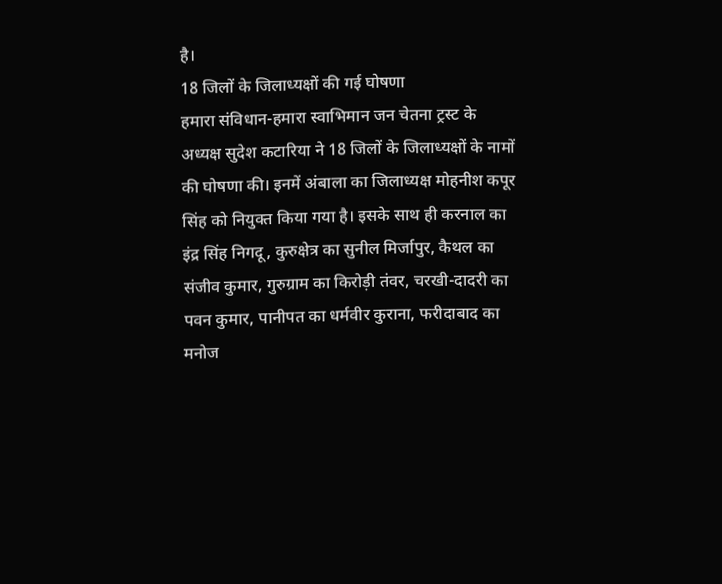है।
18 जिलों के जिलाध्यक्षों की गई घोषणा
हमारा संविधान-हमारा स्वाभिमान जन चेतना ट्रस्ट के अध्यक्ष सुदेश कटारिया ने 18 जिलों के जिलाध्यक्षों के नामों की घोषणा की। इनमें अंबाला का जिलाध्यक्ष मोहनीश कपूर सिंह को नियुक्त किया गया है। इसके साथ ही करनाल का इंद्र सिंह निगदू, कुरुक्षेत्र का सुनील मिर्जापुर, कैथल का संजीव कुमार, गुरुग्राम का किरोड़ी तंवर, चरखी-दादरी का पवन कुमार, पानीपत का धर्मवीर कुराना, फरीदाबाद का मनोज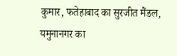कुमार, फतेहाबाद का सुरजीत मैंडल, यमुनानगर का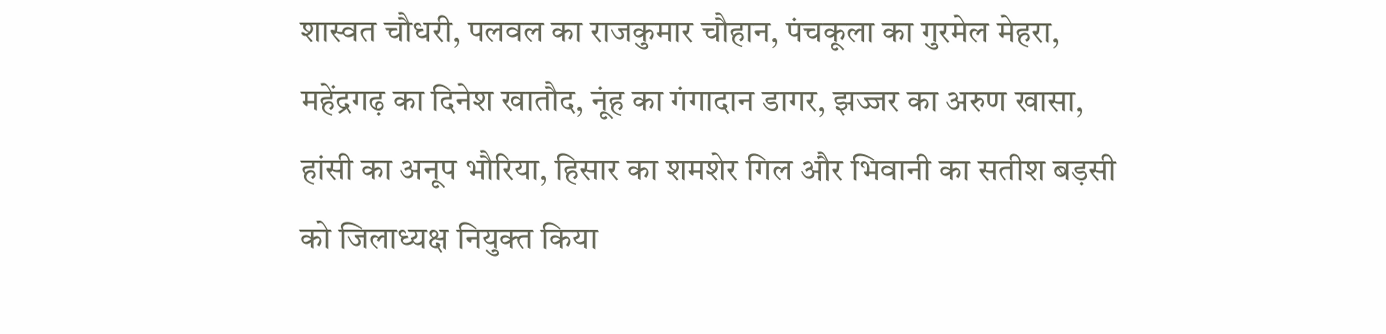शास्वत चौधरी, पलवल का राजकुमार चौहान, पंचकूला का गुरमेल मेहरा, महेंद्रगढ़ का दिनेश खातौद, नूंह का गंगादान डागर, झज्जर का अरुण खासा, हांसी का अनूप भौरिया, हिसार का शमशेर गिल और भिवानी का सतीश बड़सी को जिलाध्यक्ष नियुक्त किया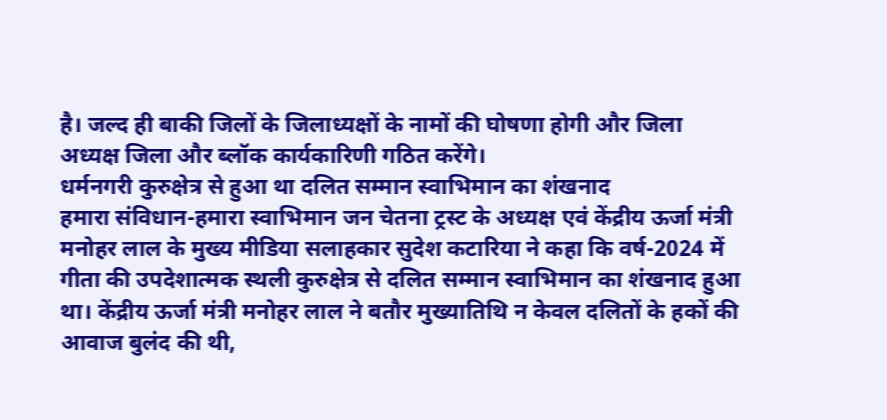है। जल्द ही बाकी जिलों के जिलाध्यक्षों के नामों की घोषणा होगी और जिला अध्यक्ष जिला और ब्लॉक कार्यकारिणी गठित करेंगे।
धर्मनगरी कुरुक्षेत्र से हुआ था दलित सम्मान स्वाभिमान का शंखनाद
हमारा संविधान-हमारा स्वाभिमान जन चेतना ट्रस्ट के अध्यक्ष एवं केंद्रीय ऊर्जा मंत्री मनोहर लाल के मुख्य मीडिया सलाहकार सुदेश कटारिया ने कहा कि वर्ष-2024 में गीता की उपदेशात्मक स्थली कुरुक्षेत्र से दलित सम्मान स्वाभिमान का शंखनाद हुआ था। केंद्रीय ऊर्जा मंत्री मनोहर लाल ने बतौर मुख्यातिथि न केवल दलितों के हकों की आवाज बुलंद की थी,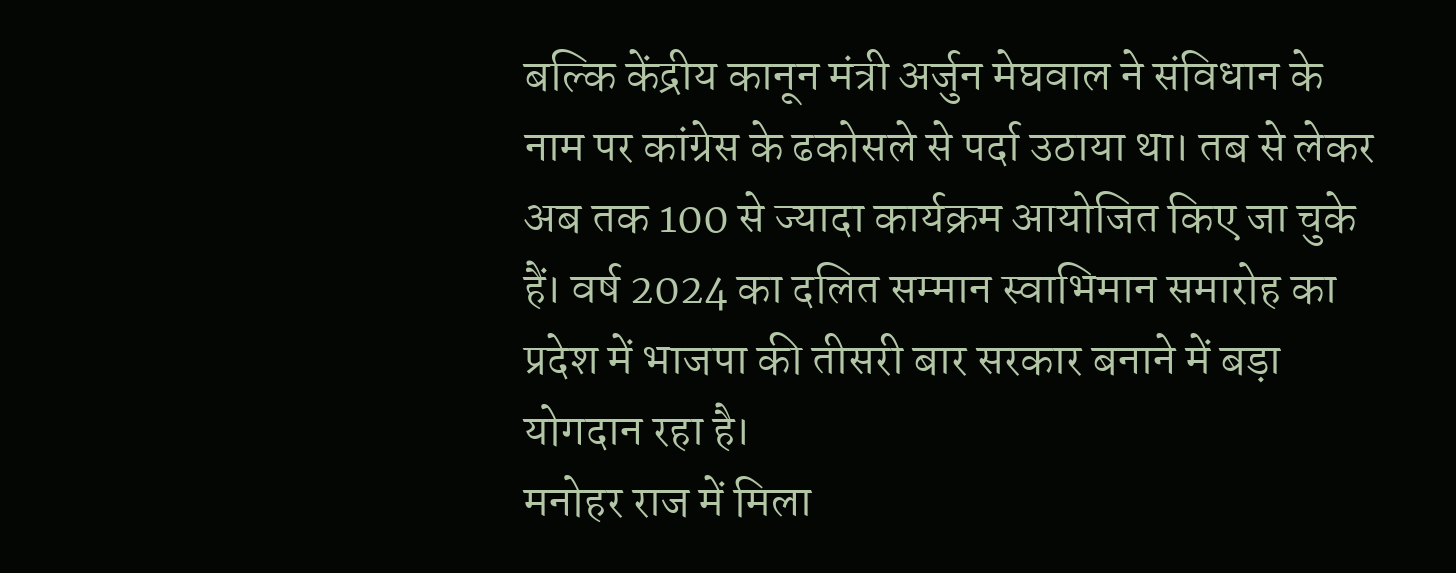बल्कि केंद्रीय कानून मंत्री अर्जुन मेघवाल ने संविधान के नाम पर कांग्रेस के ढकोसले से पर्दा उठाया था। तब से लेकर अब तक 100 से ज्यादा कार्यक्रम आयोजित किए जा चुके हैं। वर्ष 2024 का दलित सम्मान स्वाभिमान समारोह का प्रदेश में भाजपा की तीसरी बार सरकार बनाने में बड़ा योगदान रहा है।
मनोहर राज में मिला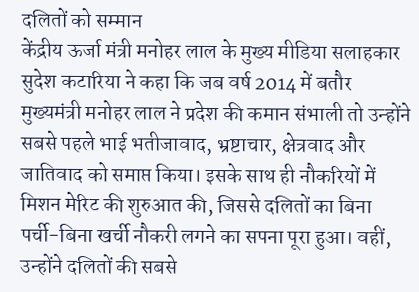दलितों को सम्मान
केंद्रीय ऊर्जा मंत्री मनोहर लाल के मुख्य मीडिया सलाहकार सुदेश कटारिया ने कहा कि जब वर्ष 2014 में बतौर मुख्यमंत्री मनोहर लाल ने प्रदेश की कमान संभाली तो उन्होंने सबसे पहले भाई भतीजावाद, भ्रष्टाचार, क्षेत्रवाद और जातिवाद को समाप्त किया। इसके साथ ही नौकरियों में मिशन मेरिट की शुरुआत की, जिससे दलितों का बिना पर्ची-बिना खर्ची नौकरी लगने का सपना पूरा हुआ। वहीं, उन्होंने दलितों की सबसे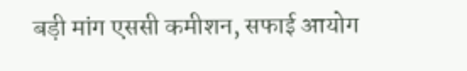बड़ी मांग एससी कमीशन, सफाई आयोग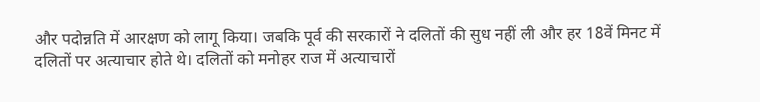और पदोन्नति में आरक्षण को लागू किया। जबकि पूर्व की सरकारों ने दलितों की सुध नहीं ली और हर 18वें मिनट में दलितों पर अत्याचार होते थे। दलितों को मनोहर राज में अत्याचारों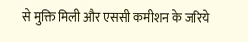से मुक्ति मिली और एससी कमीशन के जरिये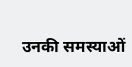उनकी समस्याओं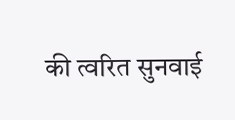की त्वरित सुनवाई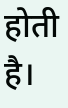होती है।